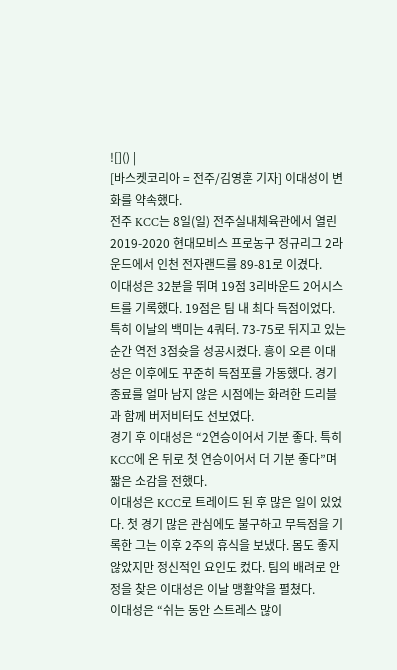![]() |
[바스켓코리아 = 전주/김영훈 기자] 이대성이 변화를 약속했다.
전주 KCC는 8일(일) 전주실내체육관에서 열린 2019-2020 현대모비스 프로농구 정규리그 2라운드에서 인천 전자랜드를 89-81로 이겼다.
이대성은 32분을 뛰며 19점 3리바운드 2어시스트를 기록했다. 19점은 팀 내 최다 득점이었다.
특히 이날의 백미는 4쿼터. 73-75로 뒤지고 있는 순간 역전 3점슛을 성공시켰다. 흥이 오른 이대성은 이후에도 꾸준히 득점포를 가동했다. 경기 종료를 얼마 남지 않은 시점에는 화려한 드리블과 함께 버저비터도 선보였다.
경기 후 이대성은 “2연승이어서 기분 좋다. 특히 KCC에 온 뒤로 첫 연승이어서 더 기분 좋다”며 짧은 소감을 전했다.
이대성은 KCC로 트레이드 된 후 많은 일이 있었다. 첫 경기 많은 관심에도 불구하고 무득점을 기록한 그는 이후 2주의 휴식을 보냈다. 몸도 좋지 않았지만 정신적인 요인도 컸다. 팀의 배려로 안정을 찾은 이대성은 이날 맹활약을 펼쳤다.
이대성은 “쉬는 동안 스트레스 많이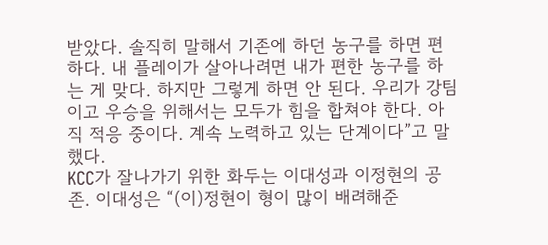받았다. 솔직히 말해서 기존에 하던 농구를 하면 편하다. 내 플레이가 살아나려면 내가 편한 농구를 하는 게 맞다. 하지만 그렇게 하면 안 된다. 우리가 강팀이고 우승을 위해서는 모두가 힘을 합쳐야 한다. 아직 적응 중이다. 계속 노력하고 있는 단계이다”고 말했다.
KCC가 잘나가기 위한 화두는 이대성과 이정현의 공존. 이대성은 “(이)정현이 형이 많이 배려해준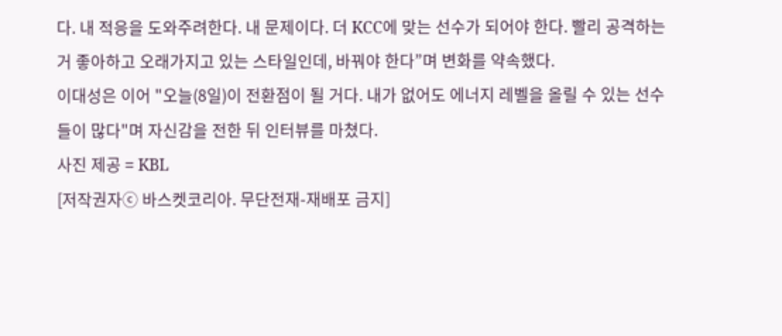다. 내 적응을 도와주려한다. 내 문제이다. 더 KCC에 맞는 선수가 되어야 한다. 빨리 공격하는 거 좋아하고 오래가지고 있는 스타일인데, 바꿔야 한다”며 변화를 약속했다.
이대성은 이어 "오늘(8일)이 전환점이 될 거다. 내가 없어도 에너지 레벨을 올릴 수 있는 선수들이 많다"며 자신감을 전한 뒤 인터뷰를 마쳤다.
사진 제공 = KBL
[저작권자ⓒ 바스켓코리아. 무단전재-재배포 금지]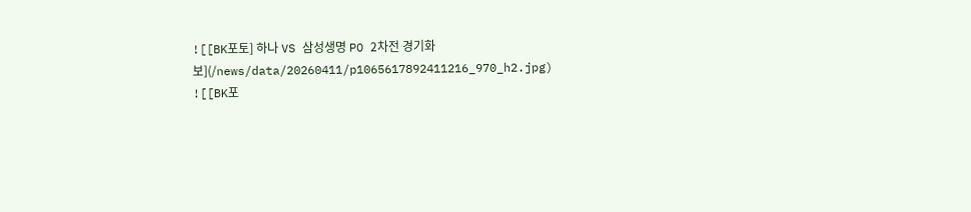![[BK포토] 하나 VS 삼성생명 PO 2차전 경기화보](/news/data/20260411/p1065617892411216_970_h2.jpg)
![[BK포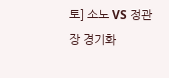토] 소노 VS 정관장 경기화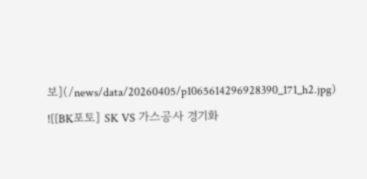보](/news/data/20260405/p1065614296928390_171_h2.jpg)
![[BK포토] SK VS 가스공사 경기화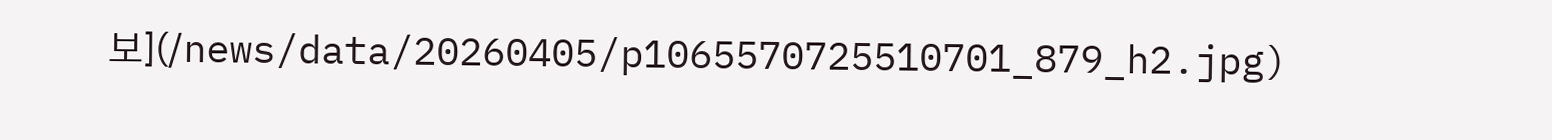보](/news/data/20260405/p1065570725510701_879_h2.jpg)